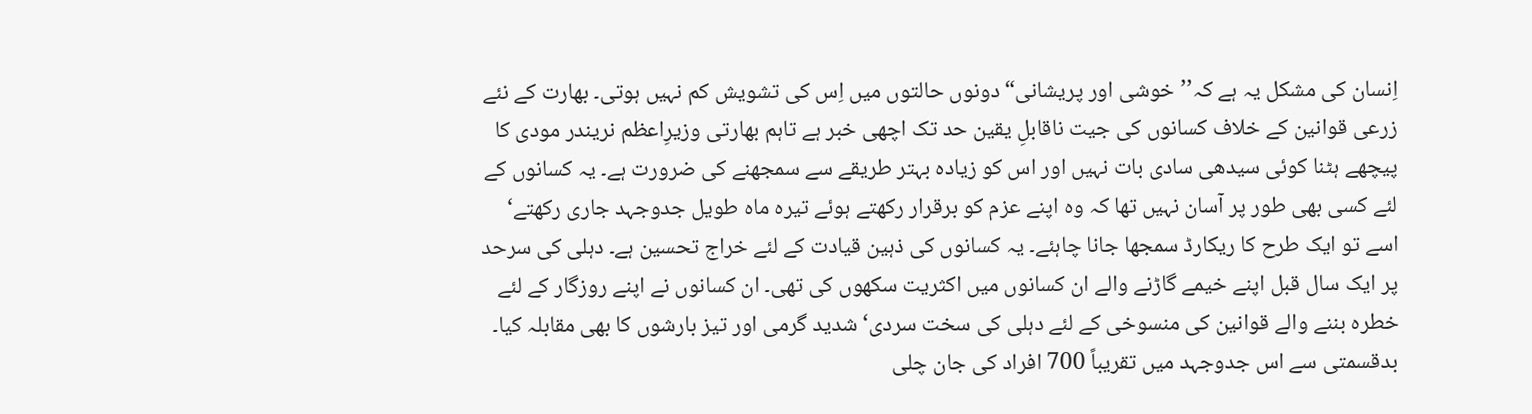اِنسان کی مشکل یہ ہے کہ’’خوشی اور پریشانی“ دونوں حالتوں میں اِس کی تشویش کم نہیں ہوتی۔ بھارت کے نئے زرعی قوانین کے خلاف کسانوں کی جیت ناقابلِ یقین حد تک اچھی خبر ہے تاہم بھارتی وزیرِاعظم نریندر مودی کا پیچھے ہٹنا کوئی سیدھی سادی بات نہیں اور اس کو زیادہ بہتر طریقے سے سمجھنے کی ضرورت ہے۔ یہ کسانوں کے لئے کسی بھی طور پر آسان نہیں تھا کہ وہ اپنے عزم کو برقرار رکھتے ہوئے تیرہ ماہ طویل جدوجہد جاری رکھتے‘ اسے تو ایک طرح کا ریکارڈ سمجھا جانا چاہئے۔ یہ کسانوں کی ذہین قیادت کے لئے خراج تحسین ہے۔ دہلی کی سرحد پر ایک سال قبل اپنے خیمے گاڑنے والے ان کسانوں میں اکثریت سکھوں کی تھی۔ ان کسانوں نے اپنے روزگار کے لئے خطرہ بننے والے قوانین کی منسوخی کے لئے دہلی کی سخت سردی‘ شدید گرمی اور تیز بارشوں کا بھی مقابلہ کیا۔ بدقسمتی سے اس جدوجہد میں تقریباً 700 افراد کی جان چلی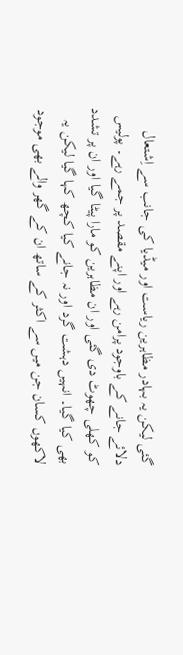گئی لیکن یہ بہادر مظاہرین ریاست اور میڈیا کی جانب سے اِشتعال دلائے جانے کے باوجود پرامن رہے اور اپنے مقصد پر جمے رہے۔ پولیس کو کھلی چھوٹ دی گئی اور ان مظاہرین کو مارا پیٹا گیا اور ان پر تشدد بھی کیا گیا۔ انہیں دہشت گرد اور نہ جانے کیا کچھ کہا گیا لیکن یہ لاکھوں کسان جن میں سے اکثر کے ساتھ ان کے گھر والے بھی موجود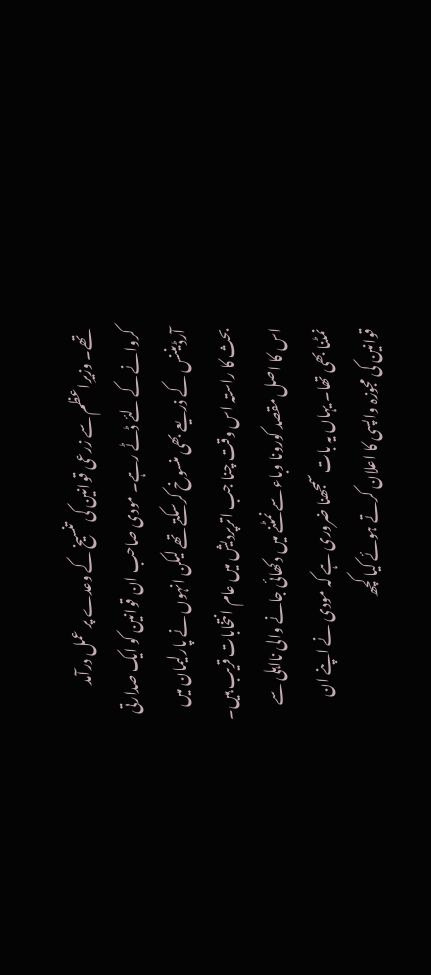تھے۔ وزیرِاعظم سے زرعی قوانین کی تنسیخ کے وعدے پر عمل درآمد کروانے کے لئے ڈٹے رہے۔ مودی صاحب ان قوانین کو ایک صدارتی آرڈیننس کے ذریعے بھی منسوخ کرسکتے تھے لیکن انہوں نے پارلیمان میں بحث کا راستہ اس وقت چنا جب اترپردیش میں عام انتخابات قریب ہیں۔ اس کا اصل مقصد کورونا وباء سے نمٹنے میں دکھائی جانے والی نااہلی سے نمٹنا بھی تھا۔ یہاں یہ بات سمجھنا ضروری ہے کہ مودی نے اپنے ان قوانین کی مجوزہ واپسی کا اعلان کرتے ہوئے کیا کچھ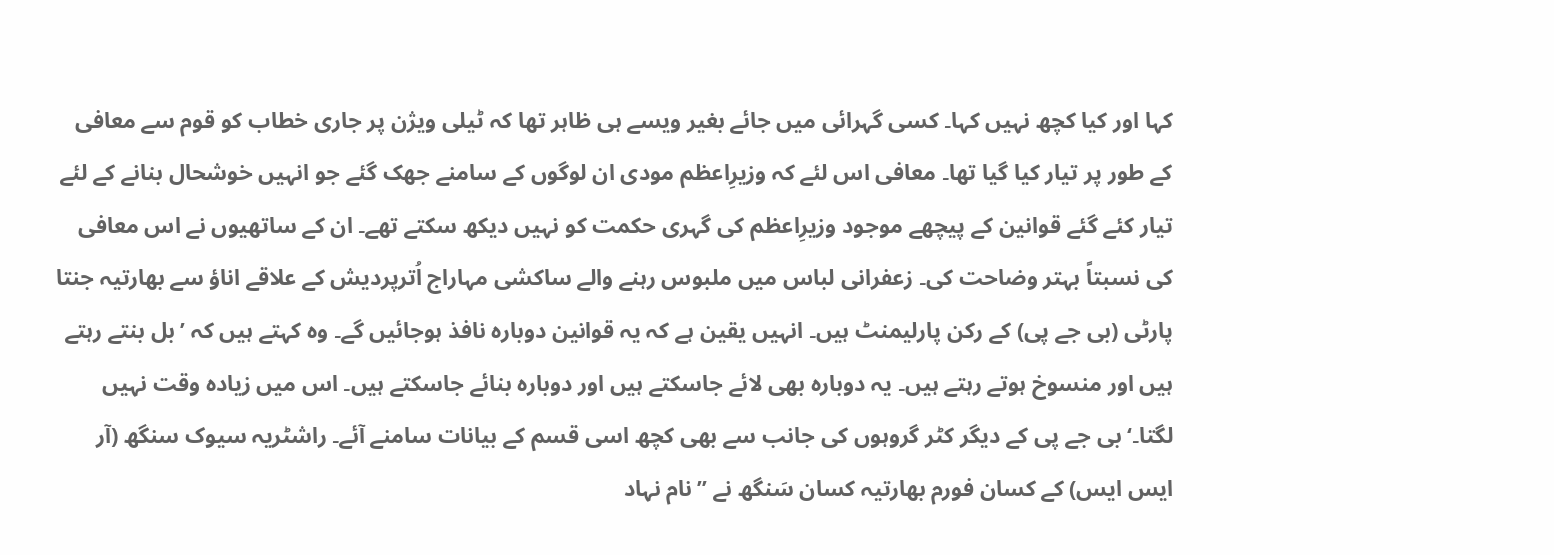کہا اور کیا کچھ نہیں کہا۔ کسی گہرائی میں جائے بغیر ویسے ہی ظاہر تھا کہ ٹیلی ویژن پر جاری خطاب کو قوم سے معافی کے طور پر تیار کیا گیا تھا۔ معافی اس لئے کہ وزیرِاعظم مودی ان لوگوں کے سامنے جھک گئے جو انہیں خوشحال بنانے کے لئے تیار کئے گئے قوانین کے پیچھے موجود وزیرِاعظم کی گہری حکمت کو نہیں دیکھ سکتے تھے۔ ان کے ساتھیوں نے اس معافی کی نسبتاً بہتر وضاحت کی۔ زعفرانی لباس میں ملبوس رہنے والے ساکشی مہاراج اُترپردیش کے علاقے اناؤ سے بھارتیہ جنتا پارٹی (بی جے پی) کے رکن پارلیمنٹ ہیں۔ انہیں یقین ہے کہ یہ قوانین دوبارہ نافذ ہوجائیں گے۔ وہ کہتے ہیں کہ ’بل بنتے رہتے ہیں اور منسوخ ہوتے رہتے ہیں۔ یہ دوبارہ بھی لائے جاسکتے ہیں اور دوبارہ بنائے جاسکتے ہیں۔ اس میں زیادہ وقت نہیں لگتا۔‘ بی جے پی کے دیگر کٹر گروہوں کی جانب سے بھی کچھ اسی قسم کے بیانات سامنے آئے۔ راشٹریہ سیوک سنگھ (آر ایس ایس) کے کسان فورم بھارتیہ کسان سَنگھ نے ”نام نہاد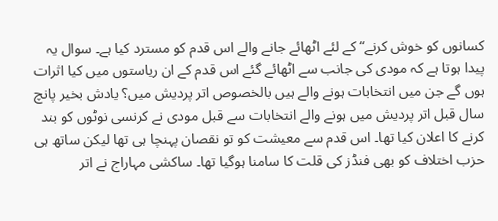کسانوں کو خوش کرنے“ کے لئے اٹھائے جانے والے اس قدم کو مسترد کیا ہے۔ سوال یہ پیدا ہوتا ہے کہ مودی کی جانب سے اٹھائے گئے اس قدم کے ان ریاستوں میں کیا اثرات ہوں گے جن میں انتخابات ہونے والے ہیں بالخصوص اتر پردیش میں؟ یادش بخیر پانچ سال قبل اتر پردیش میں ہونے والے انتخابات سے قبل مودی نے کرنسی نوٹوں کو بند کرنے کا اعلان کیا تھا۔ اس قدم سے معیشت کو تو نقصان پہنچا ہی تھا لیکن ساتھ ہی حزب اختلاف کو بھی فنڈز کی قلت کا سامنا ہوگیا تھا۔ ساکشی مہاراج نے اتر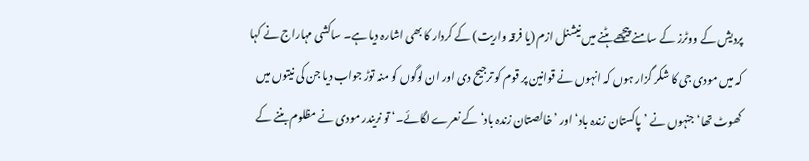پردیش کے ووٹرز کے سامنے پیچھے ہٹنے میں نیشنل ازم (یا فرقہ واریت) کے کردار کا بھی اشارہ دیا ہے۔ ساکشی مہاراج نے کہا کہ میں مودی جی کا شکر گزار ہوں کہ انہوں نے قوانین پر قوم کو ترجیح دی اور ان لوگوں کو منہ توڑ جواب دیا جن کی نیتوں میں کھوٹ تھا‘ جنہوں نے ’پاکستان زندہ باد‘ اور ’خالصتان زندہ باد‘ کے نعرے لگائے۔‘ تو نریندر مودی نے مظلوم بننے کے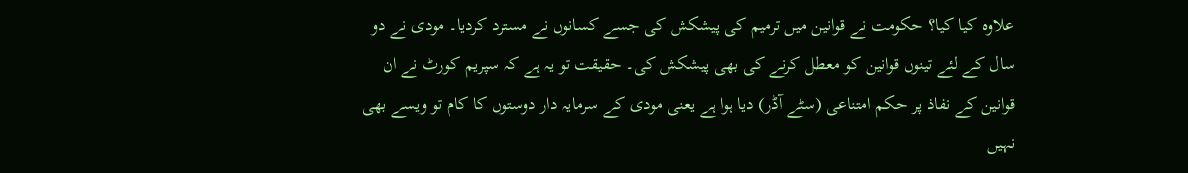علاوہ کیا کیا؟ حکومت نے قوانین میں ترمیم کی پیشکش کی جسے کسانوں نے مسترد کردیا۔ مودی نے دو سال کے لئے تینوں قوانین کو معطل کرنے کی بھی پیشکش کی۔ حقیقت تو یہ ہے کہ سپریم کورٹ نے ان قوانین کے نفاذ پر حکم امتناعی (سٹے آڈر) دیا ہوا ہے یعنی مودی کے سرمایہ دار دوستوں کا کام تو ویسے بھی نہیں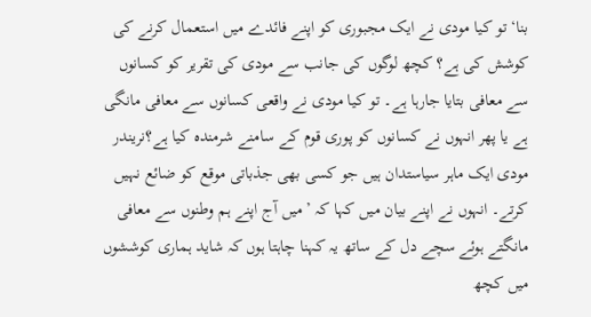بنا‘ تو کیا مودی نے ایک مجبوری کو اپنے فائدے میں استعمال کرنے کی کوشش کی ہے؟ کچھ لوگوں کی جانب سے مودی کی تقریر کو کسانوں سے معافی بتایا جارہا ہے۔ تو کیا مودی نے واقعی کسانوں سے معافی مانگی ہے یا پھر انہوں نے کسانوں کو پوری قوم کے سامنے شرمندہ کیا ہے؟نریندر مودی ایک ماہر سیاستدان ہیں جو کسی بھی جذباتی موقع کو ضائع نہیں کرتے۔ انہوں نے اپنے بیان میں کہا کہ ’میں آج اپنے ہم وطنوں سے معافی مانگتے ہوئے سچے دل کے ساتھ یہ کہنا چاہتا ہوں کہ شاید ہماری کوششوں میں کچھ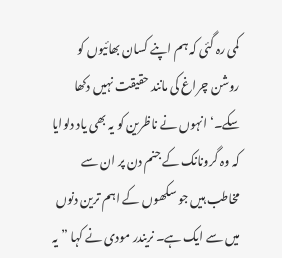کمی رہ گئی کہ ہم اپنے کسان بھائیوں کو روشن چراغ کی مانند حقیقت نہیں دکھا سکے۔‘ انہوں نے ناظرین کو یہ بھی یاد دلوایا کہ وہ گرونانک کے جنم دن پر ان سے مخاطب ہیں جو سکھوں کے اہم ترین دنوں میں سے ایک ہے۔ نریندر مودی نے کہا ”یہ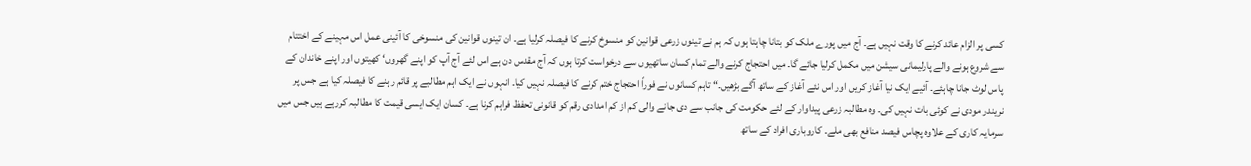کسی پر الزام عائد کرنے کا وقت نہیں ہے۔ آج میں پورے ملک کو بتانا چاہتا ہوں کہ ہم نے تینوں زرعی قوانین کو منسوخ کرنے کا فیصلہ کرلیا ہے۔ ان تینوں قوانین کی منسوخی کا آئینی عمل اس مہینے کے اختتام سے شروع ہونے والے پارلیمانی سیشن میں مکمل کرلیا جائے گا۔ میں احتجاج کرنے والے تمام کسان ساتھیوں سے درخواست کرتا ہوں کہ آج مقدس دن ہے اس لئے آج آپ کو اپنے گھروں‘ کھیتوں اور اپنے خاندان کے پاس لوٹ جانا چاہئے۔ آئیے ایک نیا آغاز کریں اور اس نئے آغاز کے ساتھ آگے بڑھیں۔“ تاہم کسانوں نے فوراً احتجاج ختم کرنے کا فیصلہ نہیں کیا۔ انہوں نے ایک اہم مطالبے پر قائم رہنے کا فیصلہ کیا ہے جس پر نریندر مودی نے کوئی بات نہیں کی۔ وہ مطالبہ زرعی پیداوار کے لئے حکومت کی جانب سے دی جانے والی کم از کم امدادی رقم کو قانونی تحفظ فراہم کرنا ہے۔ کسان ایک ایسی قیمت کا مطالبہ کررہے ہیں جس میں سرمایہ کاری کے علاوہ پچاس فیصد منافع بھی ملے۔ کاروباری افراد کے ساتھ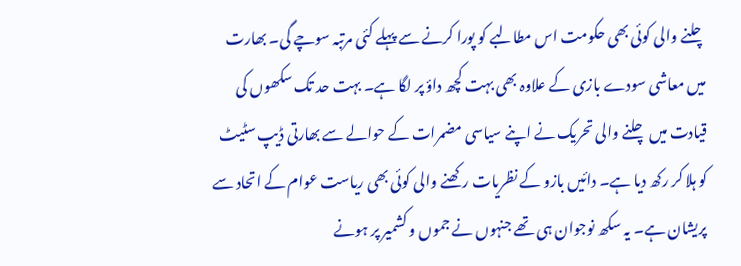چلنے والی کوئی بھی حکومت اس مطالبے کو پورا کرنے سے پہلے کئی مرتبہ سوچے گی۔ بھارت میں معاشی سودے بازی کے علاوہ بھی بہت کچھ داؤ پر لگا ہے۔ بہت حد تک سکھوں کی قیادت میں چلنے والی تحریک نے اپنے سیاسی مضمرات کے حوالے سے بھارتی ڈیپ سٹیٹ کو ہلا کر رکھ دیا ہے۔ دائیں بازو کے نظریات رکھنے والی کوئی بھی ریاست عوام کے اتحاد سے پریشان ہے۔ یہ سکھ نوجوان ہی تھے جنہوں نے جموں و کشمیر پر ہونے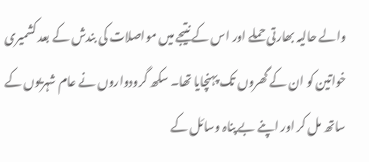والے حالیہ بھارتی حملے اور اس کے نتیجے میں مواصلات کی بندش کے بعد کشمیری خواتین کو ان کے گھروں تک پہنچایا تھا۔ سکھ گرودواروں نے عام شہریوں کے ساتھ مل کر اور اپنے بے پناہ وسائل کے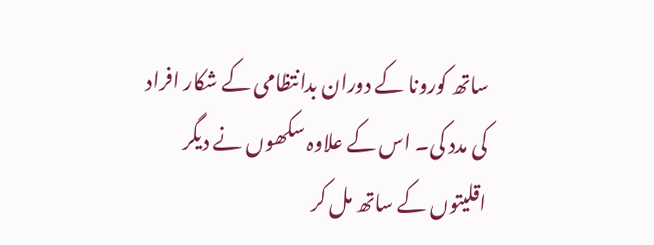ساتھ کورونا کے دوران بدانتظامی کے شکار افراد کی مدد کی۔ اس کے علاوہ سکھوں نے دیگر اقلیتوں کے ساتھ مل کر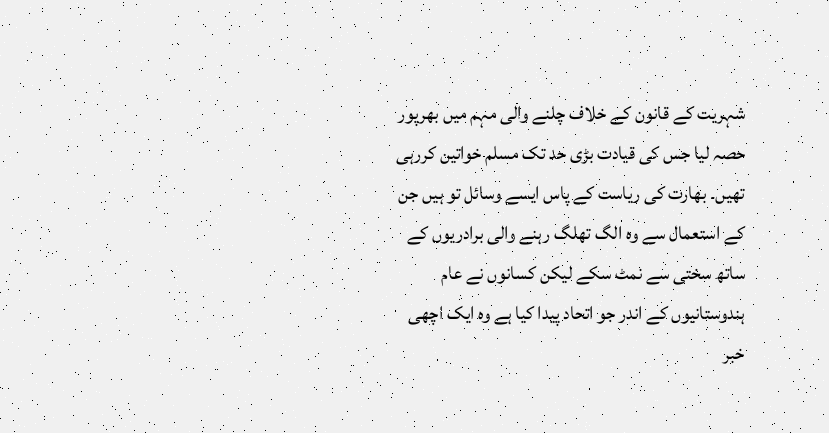شہریت کے قانون کے خلاف چلنے والی مہم میں بھرپور حصہ لیا جس کی قیادت بڑی حد تک مسلم خواتین کررہی تھیں۔ بھارت کی ریاست کے پاس ایسے وسائل تو ہیں جن کے استعمال سے وہ الگ تھلگ رہنے والی برادریوں کے ساتھ سختی سے نمٹ سکے لیکن کسانوں نے عام ہندوستانیوں کے اندر جو اتحاد پیدا کیا ہے وہ ایک اچھی خبر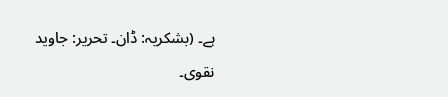ہے۔ (بشکریہ: ڈان۔ تحریر: جاوید نقوی۔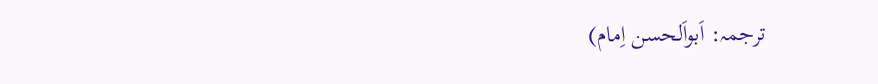ترجمہ: اَبواَلحسن اِمام)